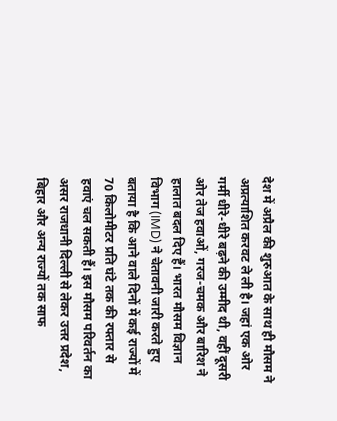देश में अप्रैल की शुरुआत के साथ ही मौसम ने अप्रत्याशित करवट ले ली है। जहां एक ओर गर्मी धीरे-धीरे बढ़ने की उम्मीद थी, वहीं दूसरी ओर तेज हवाओं, गरज-चमक और बारिश ने हालात बदल दिए हैं। भारत मौसम विज्ञान विभाग (IMD) ने चेतावनी जारी करते हुए बताया है कि आने वाले दिनों में कई राज्यों में 70 किलोमीटर प्रति घंटे तक की रफ्तार से हवाएं चल सकती हैं। इस मौसम परिवर्तन का असर राजधानी दिल्ली से लेकर उत्तर प्रदेश, बिहार और अन्य राज्यों तक साफ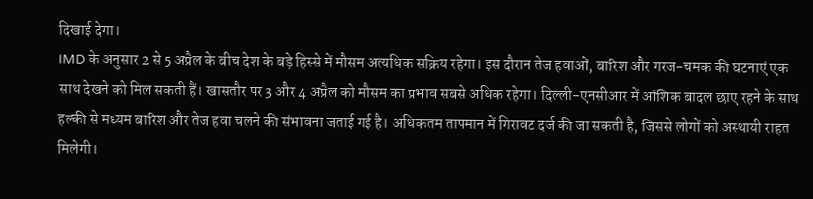दिखाई देगा।
IMD के अनुसार 2 से 5 अप्रैल के बीच देश के बड़े हिस्से में मौसम अत्यधिक सक्रिय रहेगा। इस दौरान तेज हवाओं, बारिश और गरज-चमक की घटनाएं एक साथ देखने को मिल सकती हैं। खासतौर पर 3 और 4 अप्रैल को मौसम का प्रभाव सबसे अधिक रहेगा। दिल्ली-एनसीआर में आंशिक बादल छाए रहने के साथ हल्की से मध्यम बारिश और तेज हवा चलने की संभावना जताई गई है। अधिकतम तापमान में गिरावट दर्ज की जा सकती है, जिससे लोगों को अस्थायी राहत मिलेगी।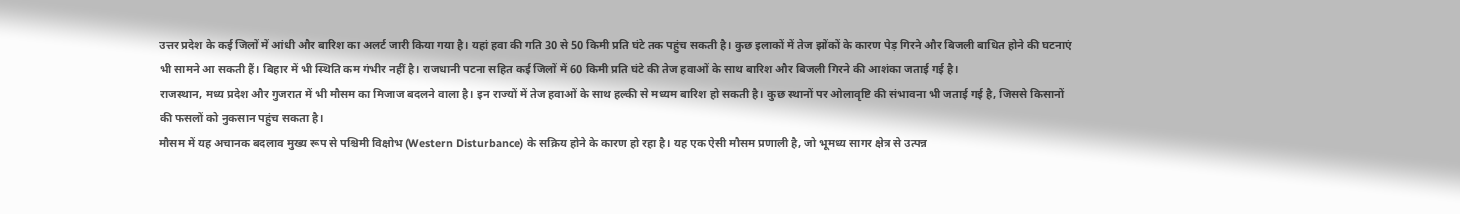उत्तर प्रदेश के कई जिलों में आंधी और बारिश का अलर्ट जारी किया गया है। यहां हवा की गति 30 से 50 किमी प्रति घंटे तक पहुंच सकती है। कुछ इलाकों में तेज झोंकों के कारण पेड़ गिरने और बिजली बाधित होने की घटनाएं भी सामने आ सकती हैं। बिहार में भी स्थिति कम गंभीर नहीं है। राजधानी पटना सहित कई जिलों में 60 किमी प्रति घंटे की तेज हवाओं के साथ बारिश और बिजली गिरने की आशंका जताई गई है।
राजस्थान, मध्य प्रदेश और गुजरात में भी मौसम का मिजाज बदलने वाला है। इन राज्यों में तेज हवाओं के साथ हल्की से मध्यम बारिश हो सकती है। कुछ स्थानों पर ओलावृष्टि की संभावना भी जताई गई है, जिससे किसानों की फसलों को नुकसान पहुंच सकता है।
मौसम में यह अचानक बदलाव मुख्य रूप से पश्चिमी विक्षोभ (Western Disturbance) के सक्रिय होने के कारण हो रहा है। यह एक ऐसी मौसम प्रणाली है, जो भूमध्य सागर क्षेत्र से उत्पन्न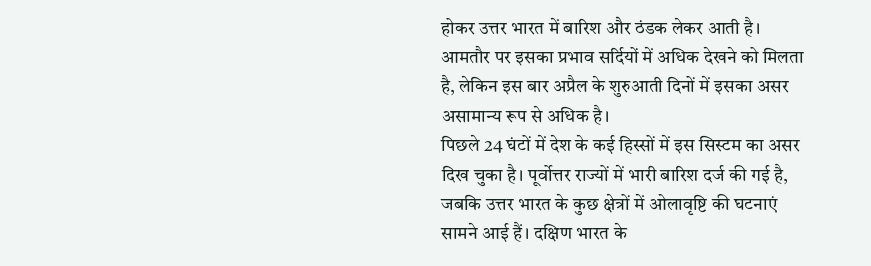होकर उत्तर भारत में बारिश और ठंडक लेकर आती है। आमतौर पर इसका प्रभाव सर्दियों में अधिक देखने को मिलता है, लेकिन इस बार अप्रैल के शुरुआती दिनों में इसका असर असामान्य रूप से अधिक है।
पिछले 24 घंटों में देश के कई हिस्सों में इस सिस्टम का असर दिख चुका है। पूर्वोत्तर राज्यों में भारी बारिश दर्ज की गई है, जबकि उत्तर भारत के कुछ क्षेत्रों में ओलावृष्टि की घटनाएं सामने आई हैं। दक्षिण भारत के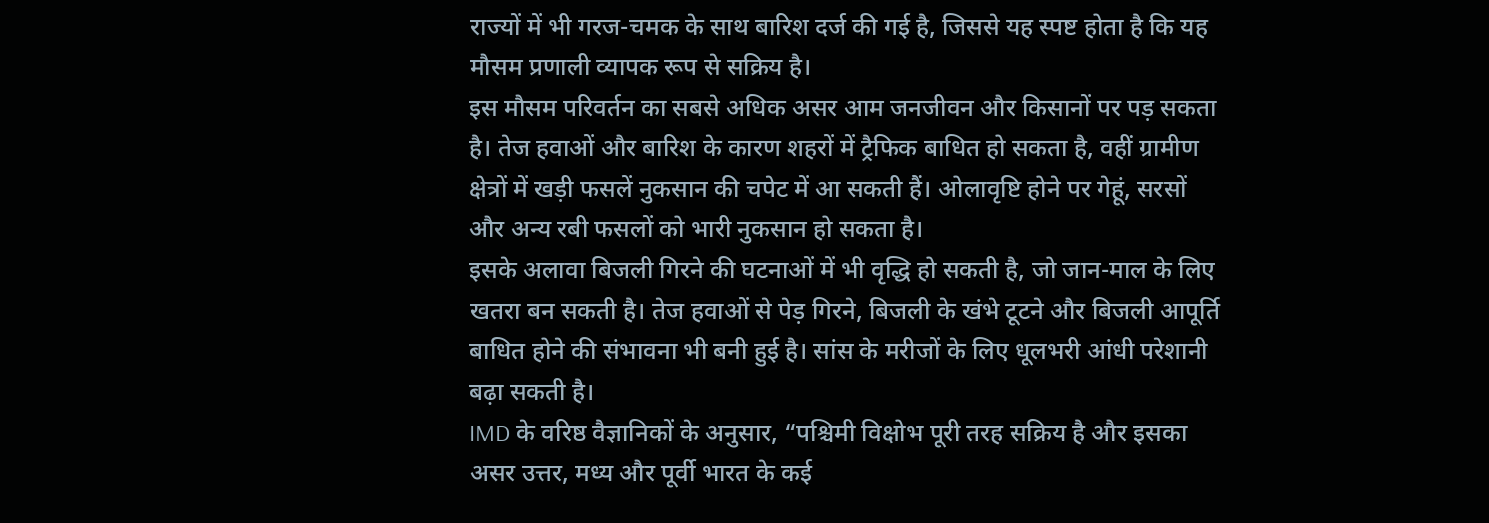राज्यों में भी गरज-चमक के साथ बारिश दर्ज की गई है, जिससे यह स्पष्ट होता है कि यह मौसम प्रणाली व्यापक रूप से सक्रिय है।
इस मौसम परिवर्तन का सबसे अधिक असर आम जनजीवन और किसानों पर पड़ सकता है। तेज हवाओं और बारिश के कारण शहरों में ट्रैफिक बाधित हो सकता है, वहीं ग्रामीण क्षेत्रों में खड़ी फसलें नुकसान की चपेट में आ सकती हैं। ओलावृष्टि होने पर गेहूं, सरसों और अन्य रबी फसलों को भारी नुकसान हो सकता है।
इसके अलावा बिजली गिरने की घटनाओं में भी वृद्धि हो सकती है, जो जान-माल के लिए खतरा बन सकती है। तेज हवाओं से पेड़ गिरने, बिजली के खंभे टूटने और बिजली आपूर्ति बाधित होने की संभावना भी बनी हुई है। सांस के मरीजों के लिए धूलभरी आंधी परेशानी बढ़ा सकती है।
IMD के वरिष्ठ वैज्ञानिकों के अनुसार, “पश्चिमी विक्षोभ पूरी तरह सक्रिय है और इसका असर उत्तर, मध्य और पूर्वी भारत के कई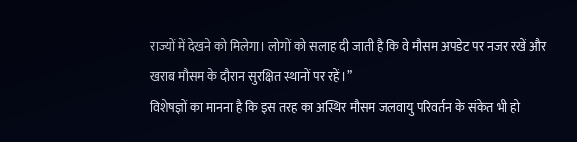राज्यों में देखने को मिलेगा। लोगों को सलाह दी जाती है कि वे मौसम अपडेट पर नजर रखें और खराब मौसम के दौरान सुरक्षित स्थानों पर रहें।”
विशेषज्ञों का मानना है कि इस तरह का अस्थिर मौसम जलवायु परिवर्तन के संकेत भी हो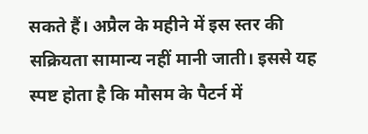सकते हैं। अप्रैल के महीने में इस स्तर की सक्रियता सामान्य नहीं मानी जाती। इससे यह स्पष्ट होता है कि मौसम के पैटर्न में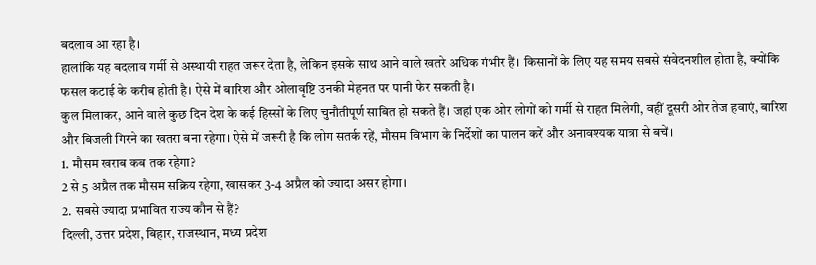बदलाव आ रहा है।
हालांकि यह बदलाव गर्मी से अस्थायी राहत जरूर देता है, लेकिन इसके साथ आने वाले खतरे अधिक गंभीर हैं। किसानों के लिए यह समय सबसे संवेदनशील होता है, क्योंकि फसल कटाई के करीब होती है। ऐसे में बारिश और ओलावृष्टि उनकी मेहनत पर पानी फेर सकती है।
कुल मिलाकर, आने वाले कुछ दिन देश के कई हिस्सों के लिए चुनौतीपूर्ण साबित हो सकते हैं। जहां एक ओर लोगों को गर्मी से राहत मिलेगी, वहीं दूसरी ओर तेज हवाएं, बारिश और बिजली गिरने का खतरा बना रहेगा। ऐसे में जरूरी है कि लोग सतर्क रहें, मौसम विभाग के निर्देशों का पालन करें और अनावश्यक यात्रा से बचें।
1. मौसम खराब कब तक रहेगा?
2 से 5 अप्रैल तक मौसम सक्रिय रहेगा, खासकर 3-4 अप्रैल को ज्यादा असर होगा।
2. सबसे ज्यादा प्रभावित राज्य कौन से हैं?
दिल्ली, उत्तर प्रदेश, बिहार, राजस्थान, मध्य प्रदेश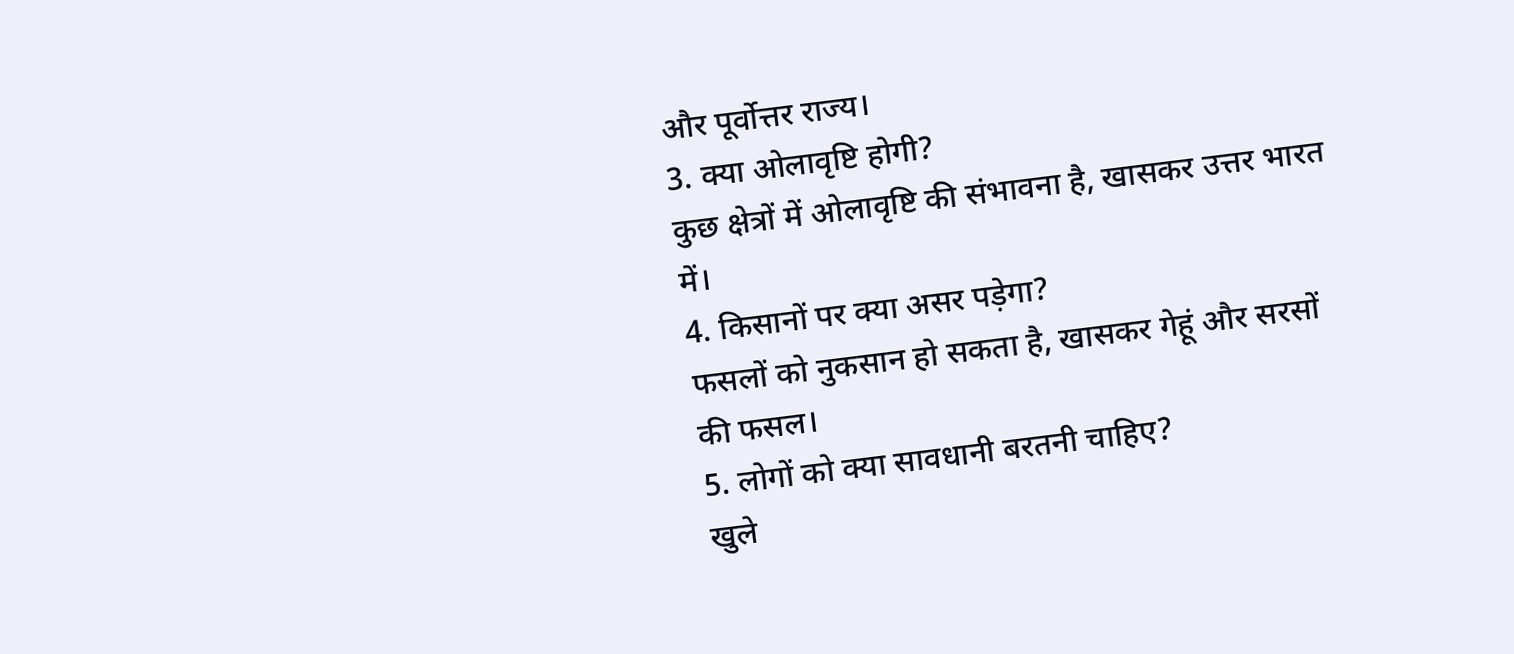और पूर्वोत्तर राज्य।
3. क्या ओलावृष्टि होगी?
कुछ क्षेत्रों में ओलावृष्टि की संभावना है, खासकर उत्तर भारत में।
4. किसानों पर क्या असर पड़ेगा?
फसलों को नुकसान हो सकता है, खासकर गेहूं और सरसों की फसल।
5. लोगों को क्या सावधानी बरतनी चाहिए?
खुले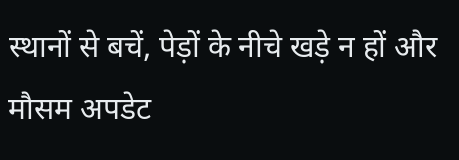स्थानों से बचें, पेड़ों के नीचे खड़े न हों और मौसम अपडेट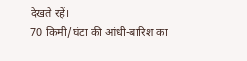देखते रहें।
70 किमी/घंटा की आंधी-बारिश का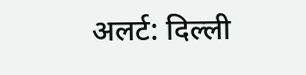अलर्ट: दिल्ली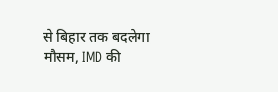से बिहार तक बदलेगा मौसम, IMD की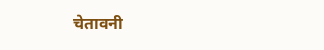चेतावनी